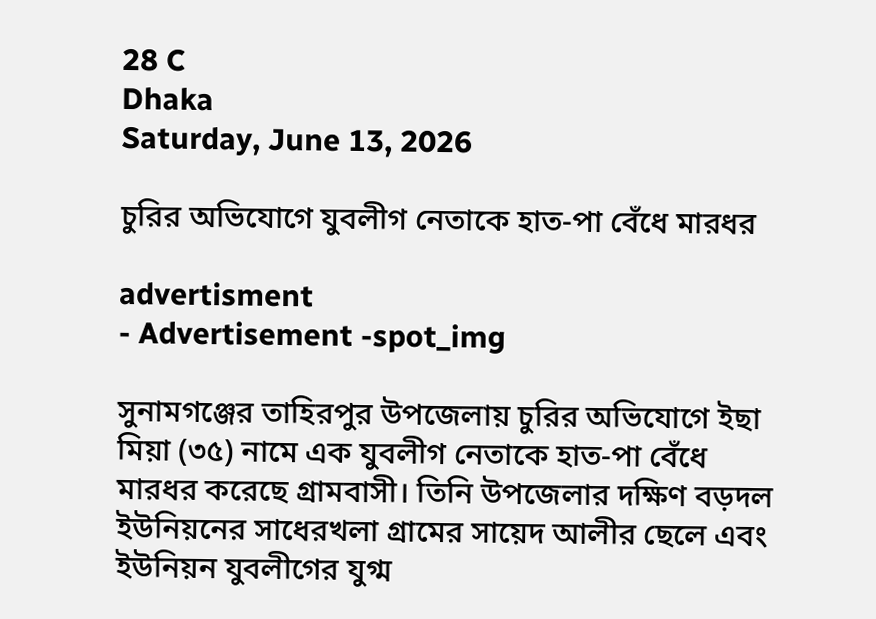28 C
Dhaka
Saturday, June 13, 2026

চুরির অভিযোগে যুবলীগ নেতাকে হাত-পা বেঁধে মারধর

advertisment
- Advertisement -spot_img

সুনামগঞ্জের তাহিরপুর উপজেলায় চুরির অভিযোগে ইছা মিয়া (৩৫) নামে এক যুবলীগ নেতাকে হাত-পা বেঁধে মারধর করেছে গ্রামবাসী। তিনি উপজেলার দক্ষিণ বড়দল ইউনিয়নের সাধেরখলা গ্রামের সায়েদ আলীর ছেলে এবং ইউনিয়ন যুবলীগের যুগ্ম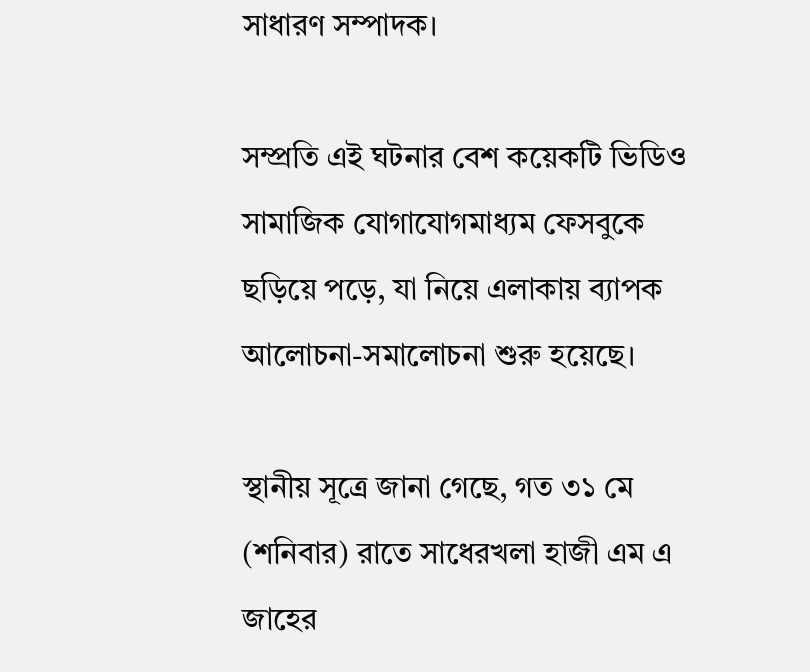সাধারণ সম্পাদক।

সম্প্রতি এই ঘটনার বেশ কয়েকটি ভিডিও সামাজিক যোগাযোগমাধ্যম ফেসবুকে ছড়িয়ে পড়ে, যা নিয়ে এলাকায় ব্যাপক আলোচনা-সমালোচনা শুরু হয়েছে।

স্থানীয় সূত্রে জানা গেছে, গত ৩১ মে (শনিবার) রাতে সাধেরখলা হাজী এম এ জাহের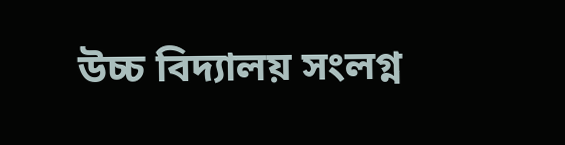উচ্চ বিদ্যালয় সংলগ্ন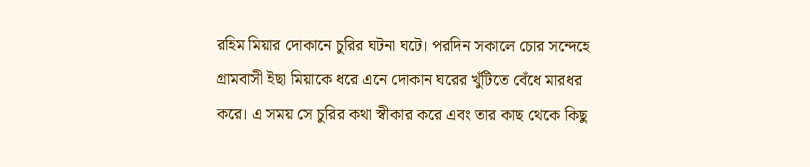রহিম মিয়ার দোকানে চুরির ঘটনা ঘটে। পরদিন সকালে চোর সন্দেহে গ্রামবাসী ইছা মিয়াকে ধরে এনে দোকান ঘরের খুঁটিতে বেঁধে মারধর করে। এ সময় সে চুরির কথা স্বীকার করে এবং তার কাছ থেকে কিছু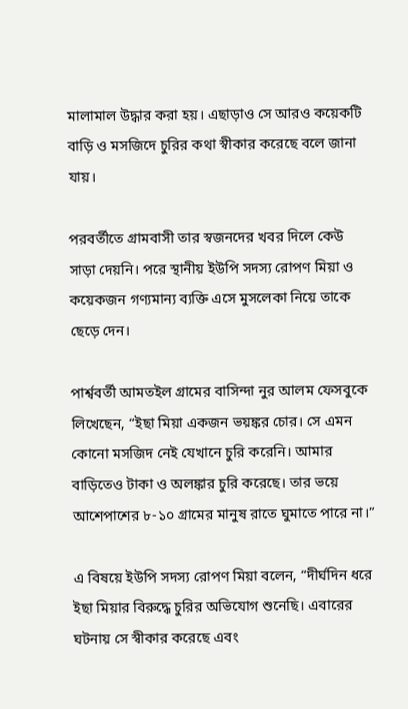মালামাল উদ্ধার করা হয়। এছাড়াও সে আরও কয়েকটি বাড়ি ও মসজিদে চুরির কথা স্বীকার করেছে বলে জানা যায়।

পরবর্তীতে গ্রামবাসী তার স্বজনদের খবর দিলে কেউ সাড়া দেয়নি। পরে স্থানীয় ইউপি সদস্য রোপণ মিয়া ও কয়েকজন গণ্যমান্য ব্যক্তি এসে মুসলেকা নিয়ে তাকে ছেড়ে দেন।

পার্শ্ববর্তী আমতইল গ্রামের বাসিন্দা নুর আলম ফেসবুকে লিখেছেন, “ইছা মিয়া একজন ভয়ঙ্কর চোর। সে এমন কোনো মসজিদ নেই যেখানে চুরি করেনি। আমার বাড়িতেও টাকা ও অলঙ্কার চুরি করেছে। তার ভয়ে আশেপাশের ৮-১০ গ্রামের মানুষ রাতে ঘুমাতে পারে না।”

এ বিষয়ে ইউপি সদস্য রোপণ মিয়া বলেন, “দীর্ঘদিন ধরে ইছা মিয়ার বিরুদ্ধে চুরির অভিযোগ শুনেছি। এবারের ঘটনায় সে স্বীকার করেছে এবং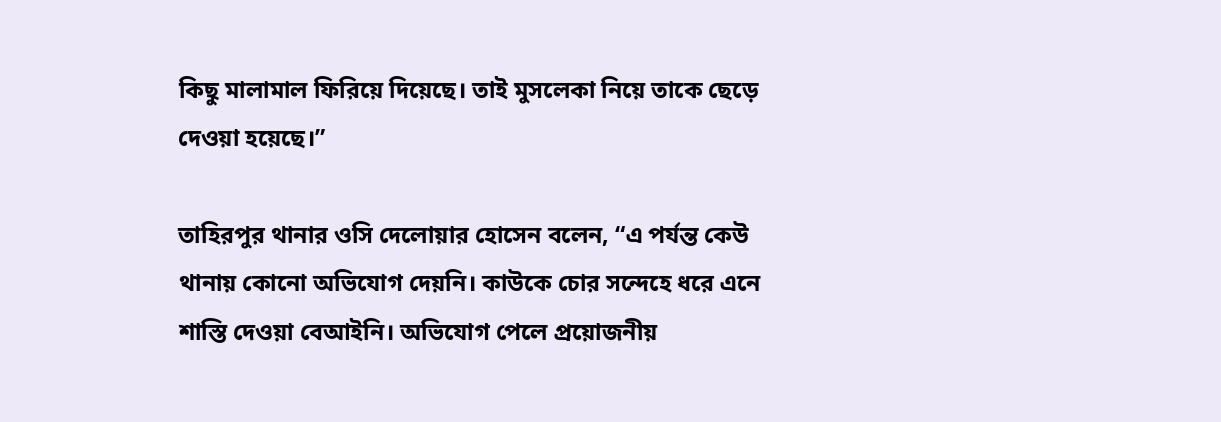কিছু মালামাল ফিরিয়ে দিয়েছে। তাই মুসলেকা নিয়ে তাকে ছেড়ে দেওয়া হয়েছে।”

তাহিরপুর থানার ওসি দেলোয়ার হোসেন বলেন, “এ পর্যন্ত কেউ থানায় কোনো অভিযোগ দেয়নি। কাউকে চোর সন্দেহে ধরে এনে শাস্তি দেওয়া বেআইনি। অভিযোগ পেলে প্রয়োজনীয়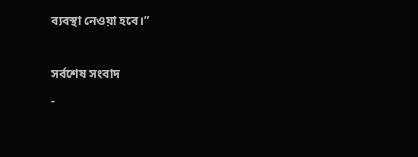ব্যবস্থা নেওয়া হবে।”

সর্বশেষ সংবাদ
-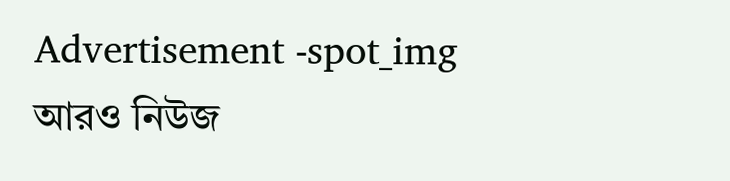Advertisement -spot_img
আরও নিউজ